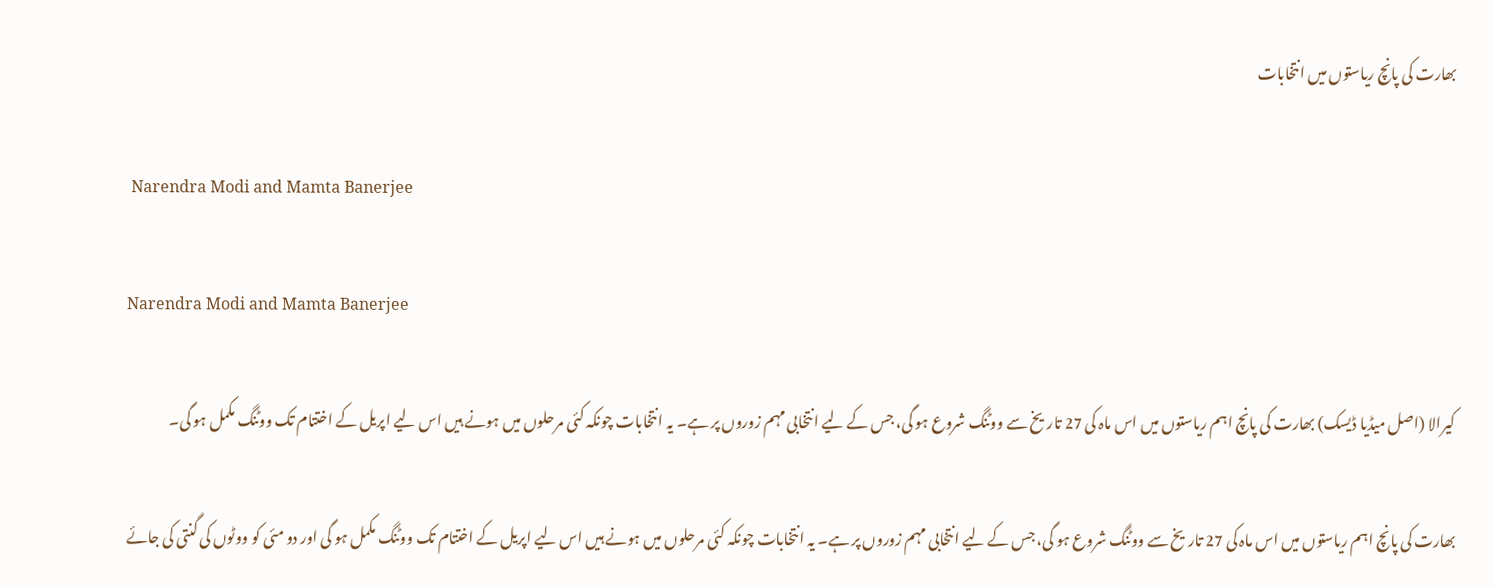بھارت کی پانچ ریاستوں میں انتخابات

 Narendra Modi and Mamta Banerjee

Narendra Modi and Mamta Banerjee

کیرالا (اصل میڈیا ڈیسک) بھارت کی پانچ اہم ریاستوں میں اس ماہ کی 27 تاریخ سے ووٹنگ شروع ہو گی، جس کے لیے انتخابی مہم زوروں پر ہے۔ یہ انتخابات چونکہ کئی مرحلوں میں ہونے ہیں اس لیے اپریل کے اختتام تک ووٹنگ مکمل ہو گی۔

بھارت کی پانچ اہم ریاستوں میں اس ماہ کی 27 تاریخ سے ووٹنگ شروع ہو گی، جس کے لیے انتخابی مہم زوروں پر ہے۔ یہ انتخابات چونکہ کئی مرحلوں میں ہونے ہیں اس لیے اپریل کے اختتام تک ووٹنگ مکمل ہو گی اور دو مئی کو ووٹوں کی گنتی کی جائے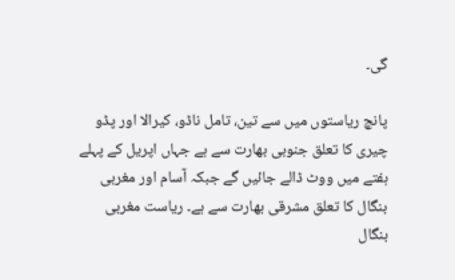گی۔

پانچ ریاستوں میں سے تین، تامل ناڈو، کیرالا اور پڈو چیری کا تعلق جنوبی بھارت سے ہے جہاں اپریل کے پہلے ہفتے میں ووٹ ڈالے جائیں گے جبکہ آسام اور مغربی بنگال کا تعلق مشرقی بھارت سے ہے۔ ریاست مغربی بنگال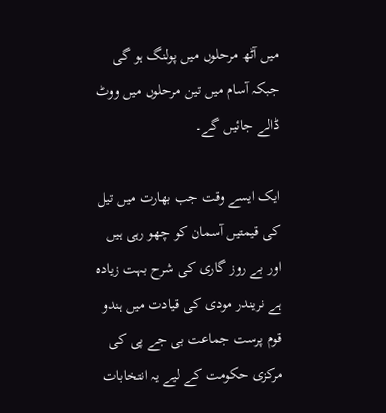میں آٹھ مرحلوں میں پولنگ ہو گی جبکہ آسام میں تین مرحلوں میں ووٹ ڈالے جائیں گے۔

ایک ایسے وقت جب بھارت میں تیل کی قیمتیں آسمان کو چھو رہی ہیں اور بے روز گاری کی شرح بہت زیادہ ہے نریندر مودی کی قیادت میں ہندو قوم پرست جماعت بی جے پی کی مرکزی حکومت کے لیے یہ انتخابات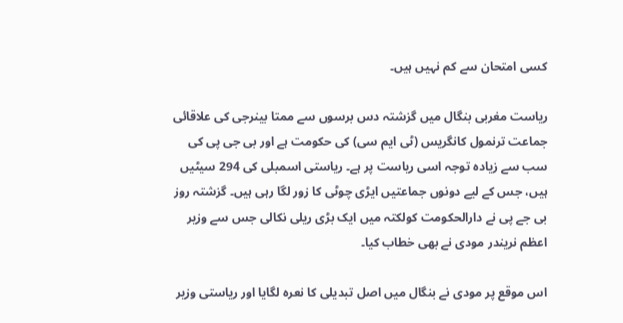کسی امتحان سے کم نہیں ہیں۔

ریاست مغربی بنگال میں گزشتہ دس برسوں سے ممتا بینرجی کی علاقائی جماعت ترنمول کانگریس (ٹی ایم سی) کی حکومت ہے اور بی جی پی کی سب سے زیادہ توجہ اسی ریاست پر ہے۔ ریاستی اسمبلی کی 294 سیٹیں ہیں، جس کے لیے دونوں جماعتیں ایڑی چوٹی کا زور لگا رہی ہیں۔ گزشتہ روز بی جے پی نے دارالحکومت کولکتہ میں ایک بڑی ریلی نکالی جس سے وزير اعظم نریندر مودی نے بھی خطاب کیا۔

اس موقع پر مودی نے بنگال میں اصل تبدیلی کا نعرہ لگایا اور ریاستی وزیر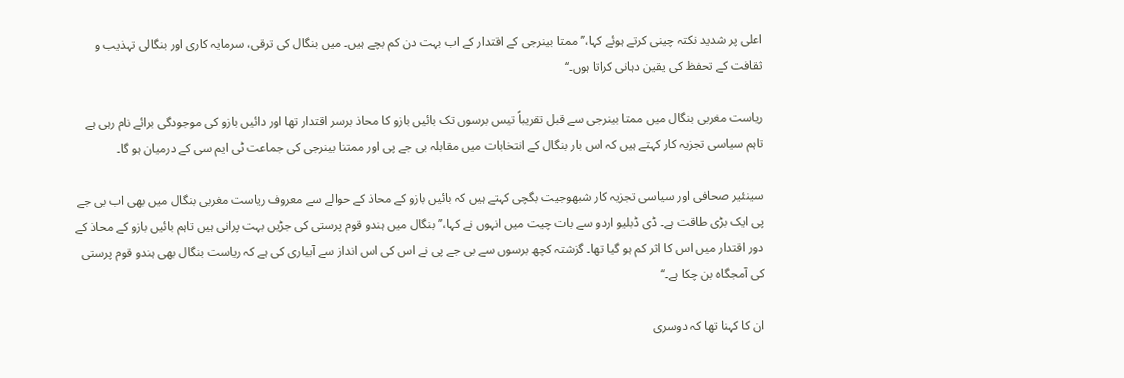اعلی پر شدید نکتہ چینی کرتے ہوئے کہا،’’ممتا بینرجی کے اقتدار کے اب بہت دن کم بچے ہیں۔ میں بنگال کی ترقی، سرمایہ کاری اور بنگالی تہذیب و ثقافت کے تحفظ کی یقین دہانی کراتا ہوں۔‘‘

ریاست مغربی بنگال میں ممتا بینرجی سے قبل تقریباً تیس برسوں تک بائیں بازو کا محاذ برسر اقتدار تھا اور دائیں بازو کی موجودگی برائے نام رہی ہے تاہم سیاسی تجزیہ کار کہتے ہیں کہ اس بار بنگال کے انتخابات میں مقابلہ بی جے پی اور ممتنا بینرجی کی جماعت ٹی ایم سی کے درمیان ہو گا۔

سینئیر صحافی اور سیاسی تجزیہ کار شبھوجیت بگچی کہتے ہیں کہ بائیں بازو کے محاذ کے حوالے سے معروف ریاست مغربی بنگال میں بھی اب بی جے پی ایک بڑی طاقت ہے۔ ڈی ڈبلیو اردو سے بات چيت میں انہوں نے کہا،’’بنگال میں ہندو قوم پرستی کی جڑیں بہت پرانی ہیں تاہم بائیں بازو کے محاذ کے دور اقتدار میں اس کا اثر کم ہو گیا تھا۔ گزشتہ کچھ برسوں سے بی جے پی نے اس کی اس انداز سے آبیاری کی ہے کہ ریاست بنگال بھی ہندو قوم پرستی کی آمجگاہ بن چکا ہے۔‘‘

ان کا کہنا تھا کہ دوسری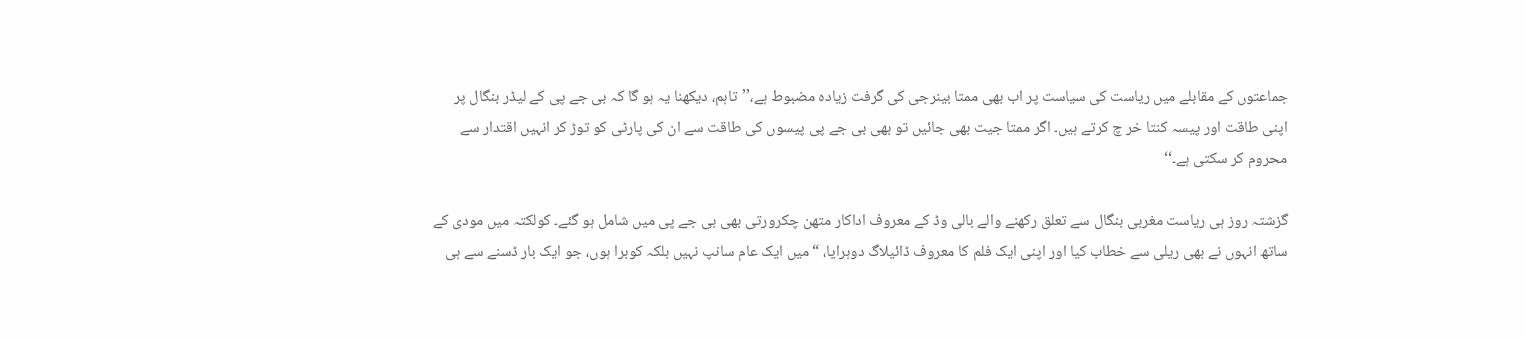جماعتوں کے مقابلے میں ریاست کی سیاست پر اب بھی ممتا بینرجی کی گرفت زیادہ مضبوط ہے،’’تاہم، دیکھنا یہ ہو گا کہ بی جے پی کے لیڈر بنگال پر اپنی طاقت اور پیسہ کنتا خر چ کرتے ہیں۔ اگر ممتا جیت بھی جائیں تو بھی بی جے پی پیسوں کی طاقت سے ان کی پارٹی کو توڑ کر انہیں اقتدار سے محروم کر سکتی ہے۔‘‘

گزشتہ روز ہی ریاست مغربی بنگال سے تعلق رکھنے والے بالی وڈ کے معروف اداکار متھن چکرورتی بھی بی جے پی میں شامل ہو گئے۔ کولکتہ میں مودی کے ساتھ انہوں نے بھی ریلی سے خطاب کیا اور اپنی ایک فلم کا معروف ڈائیلاگ دوہرایا، “میں ایک عام سانپ نہیں بلکہ کوبرا ہوں، جو ایک بار ڈسنے سے ہی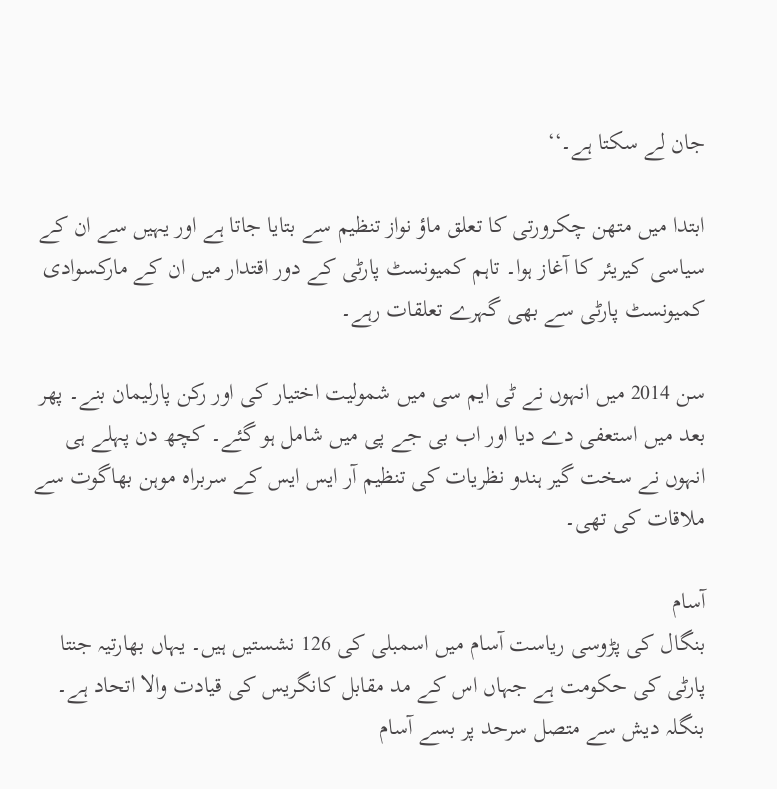جان لے سکتا ہے۔‘‘

ابتدا میں متھن چکرورتی کا تعلق ماؤ نواز تنظیم سے بتایا جاتا ہے اور یہیں سے ان کے سیاسی کیریئر کا آغاز ہوا۔ تاہم کمیونسٹ پارٹی کے دور اقتدار میں ان کے مارکسوادی کمیونسٹ پارٹی سے بھی گہرے تعلقات رہے۔

سن 2014 میں انہوں نے ٹی ایم سی میں شمولیت اختیار کی اور رکن پارلیمان بنے۔ پھر بعد میں استعفی دے دیا اور اب بی جے پی میں شامل ہو گئے۔ کچھ دن پہلے ہی انہوں نے سخت گیر ہندو نظریات کی تنظیم آر ایس ایس کے سربراہ موہن بھاگوت سے ملاقات کی تھی۔

آسام
بنگال کی پڑوسی ریاست آسام میں اسمبلی کی 126 نشستیں ہیں۔ یہاں بھارتیہ جنتا پارٹی کی حکومت ہے جہاں اس کے مد مقابل کانگریس کی قیادت والا اتحاد ہے۔ بنگلہ دیش سے متصل سرحد پر بسے آسام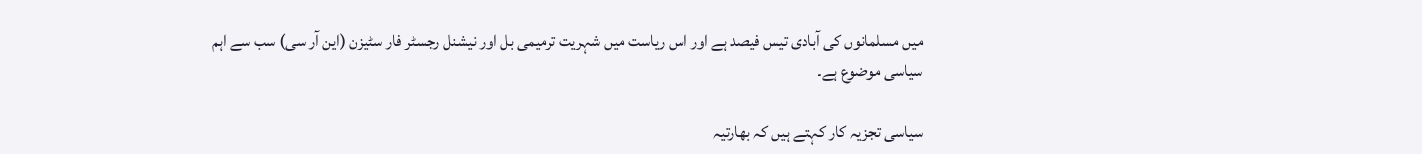میں مسلمانوں کی آبادی تیس فیصد ہے اور اس ریاست میں شہریت ترمیمی بل اور نیشنل رجسٹر فار سٹیزن (این آر سی) سب سے اہم سیاسی موضوع ہے۔

سیاسی تجزیہ کار کہتے ہیں کہ بھارتیہ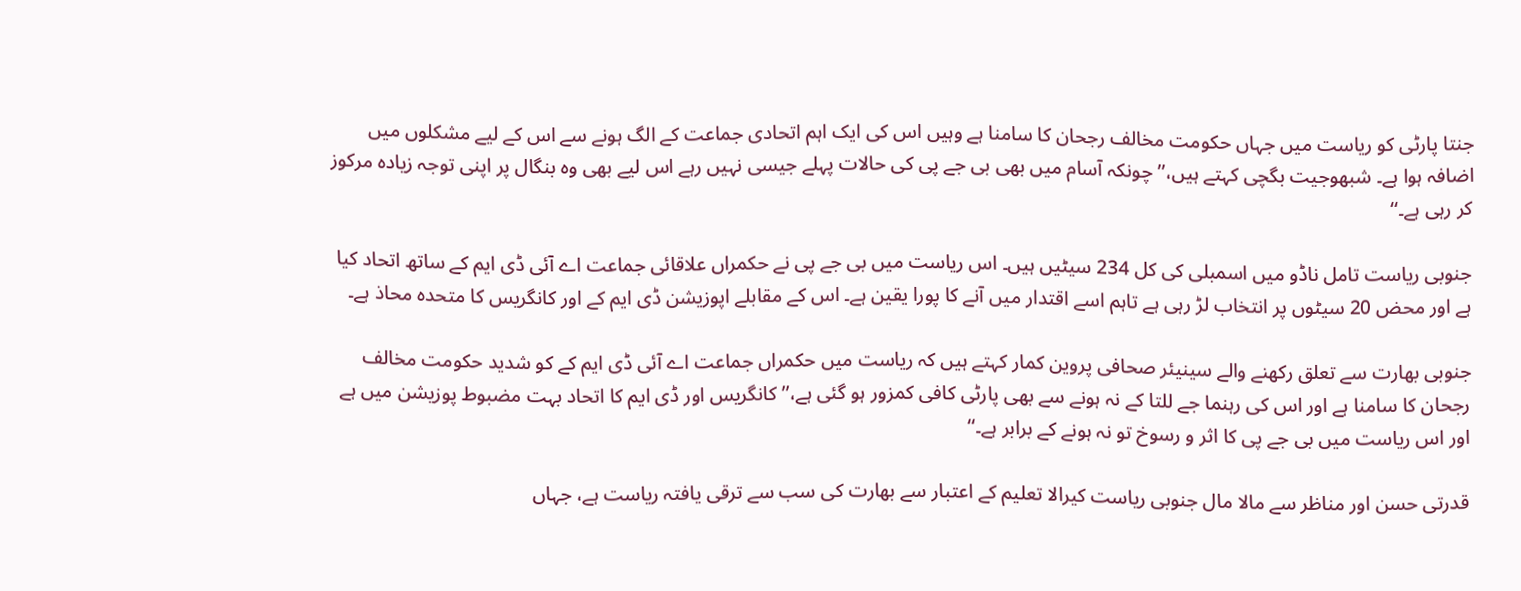جنتا پارٹی کو ریاست میں جہاں حکومت مخالف رجحان کا سامنا ہے وہیں اس کی ایک اہم اتحادی جماعت کے الگ ہونے سے اس کے لیے مشکلوں میں اضافہ ہوا ہے۔ شبھوجیت بگچی کہتے ہیں،’’چونکہ آسام میں بھی بی جے پی کی حالات پہلے جیسی نہیں رہے اس لیے بھی وہ بنگال پر اپنی توجہ زیادہ مرکوز کر رہی ہے۔‘‘

جنوبی ریاست تامل ناڈو میں اسمبلی کی کل 234 سیٹیں ہیں۔ اس ریاست میں بی جے پی نے حکمراں علاقائی جماعت اے آئی ڈی ایم کے ساتھ اتحاد کیا ہے اور محض 20 سیٹوں پر انتخاب لڑ رہی ہے تاہم اسے اقتدار میں آنے کا پورا یقین ہے۔ اس کے مقابلے اپوزیشن ڈی ایم کے اور کانگریس کا متحدہ محاذ ہے۔

جنوبی بھارت سے تعلق رکھنے والے سینیئر صحافی پروین کمار کہتے ہیں کہ ریاست میں حکمراں جماعت اے آئی ڈی ایم کے کو شدید حکومت مخالف رجحان کا سامنا ہے اور اس کی رہنما جے للتا کے نہ ہونے سے بھی پارٹی کافی کمزور ہو گئی ہے،’’کانگریس اور ڈی ایم کا اتحاد بہت مضبوط پوزیشن میں ہے اور اس ریاست میں بی جے پی کا اثر و رسوخ تو نہ ہونے کے برابر ہے۔‘‘

قدرتی حسن اور مناظر سے مالا مال جنوبی ریاست کیرالا تعلیم کے اعتبار سے بھارت کی سب سے ترقی یافتہ ریاست ہے، جہاں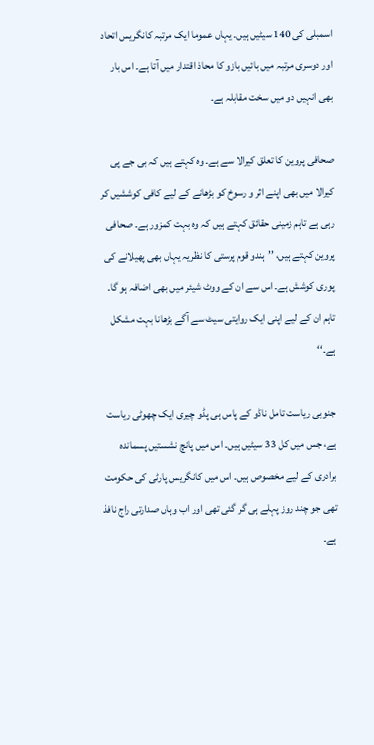اسمبلی کی 140 سیٹیں ہیں۔ یہاں عموما ایک مرتبہ کانگریس اتحاد اور دوسری مرتبہ میں بائیں بازو کا محاذ اقتدار میں آتا ہے۔ اس بار بھی انہیں دو میں سخت مقابلہ ہے۔

صحافی پروین کا تعلق کیرالا سے ہے۔ وہ کہتے ہیں کہ بی جے پی کیرالا میں بھی اپنے اثر و رسوخ کو بڑھانے کے لیے کافی کوششیں کر رہی ہے تاہم زمینی حقائق کہتے ہیں کہ وہ بہت کمزور ہے۔ صحافی پروین کہتے ہیں، ’’ہندو قوم پرستی کا نظریہ یہاں بھی پھیلانے کی پوری کوشش ہے۔ اس سے ان کے ووٹ شیئر میں بھی اضافہ ہو گا۔ تاہم ان کے لیے اپنی ایک روایتی سیٹ سے آگے بڑھانا بہت مشکل ہے۔‘‘

جنوبی ریاست تامل ناڈو کے پاس ہی پڈو چیری ایک چھوٹی ریاست ہے، جس میں کل 33 سیٹیں ہیں۔ اس میں پانچ نشستیں پسماندہ برادری کے لیے مخصوص ہیں۔ اس میں کانگریس پارٹی کی حکومت تھی جو چند روز پہلے ہی گر گئی تھی اور اب وہاں صدارتی راج نافذ ہے۔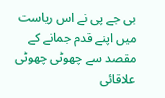بی جے پی نے اس ریاست میں اپنے قدم جمانے کے مقصد سے چھوٹی چھوٹی علاقائی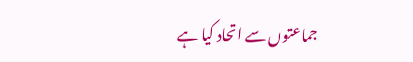جماعتوں سے اتحاد کیا ہے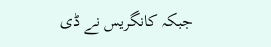جبکہ کانگریس نے ڈی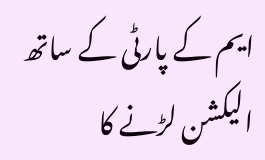ایم کے پارٹی کے ساتھ الیکشن لڑنے کا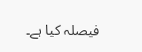فیصلہ کیا ہے۔